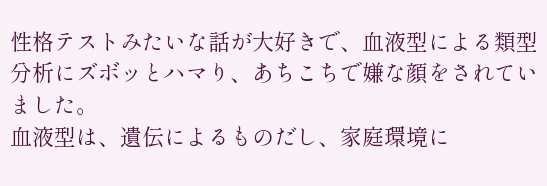性格テストみたいな話が大好きで、血液型による類型分析にズボッとハマり、あちこちで嫌な顔をされていました。
血液型は、遺伝によるものだし、家庭環境に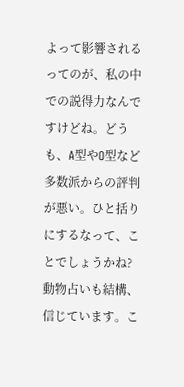よって影響されるってのが、私の中での説得力なんですけどね。どうも、A型やO型など多数派からの評判が悪い。ひと括りにするなって、ことでしょうかね?
動物占いも結構、信じています。こ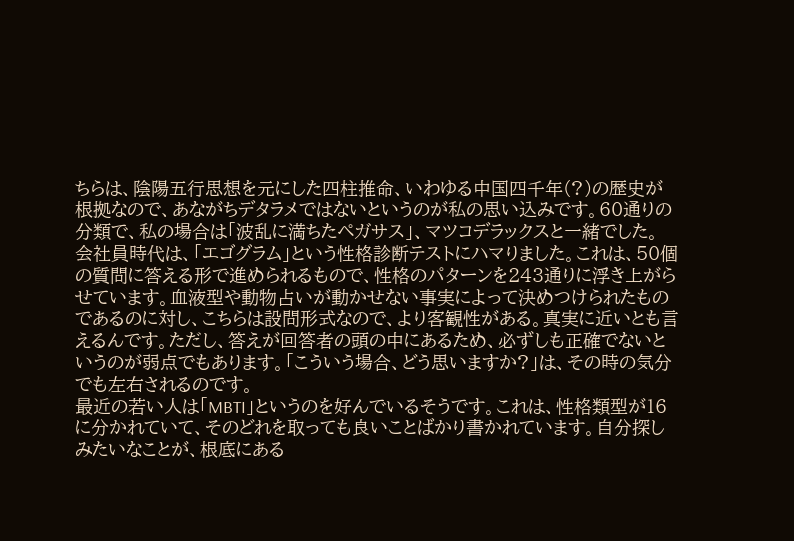ちらは、陰陽五行思想を元にした四柱推命、いわゆる中国四千年(?)の歴史が根拠なので、あながちデタラメではないというのが私の思い込みです。60通りの分類で、私の場合は「波乱に満ちたペガサス」、マツコデラックスと一緒でした。
会社員時代は、「エゴグラム」という性格診断テストにハマりました。これは、50個の質問に答える形で進められるもので、性格のパターンを243通りに浮き上がらせています。血液型や動物占いが動かせない事実によって決めつけられたものであるのに対し、こちらは設問形式なので、より客観性がある。真実に近いとも言えるんです。ただし、答えが回答者の頭の中にあるため、必ずしも正確でないというのが弱点でもあります。「こういう場合、どう思いますか?」は、その時の気分でも左右されるのです。
最近の若い人は「MBTI」というのを好んでいるそうです。これは、性格類型が16に分かれていて、そのどれを取っても良いことばかり書かれています。自分探しみたいなことが、根底にある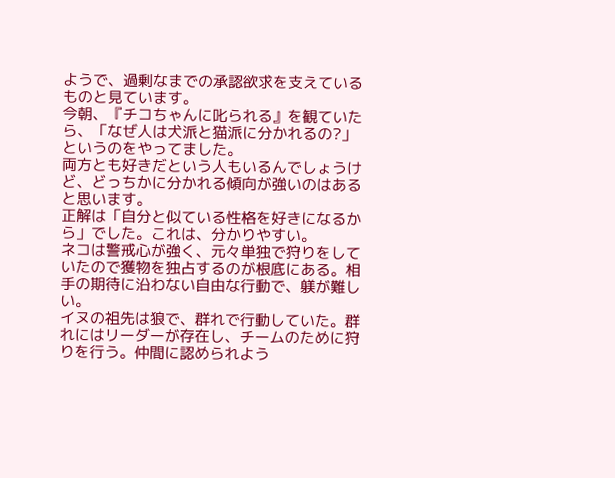ようで、過剰なまでの承認欲求を支えているものと見ています。
今朝、『チコちゃんに叱られる』を観ていたら、「なぜ人は犬派と猫派に分かれるの?」というのをやってました。
両方とも好きだという人もいるんでしょうけど、どっちかに分かれる傾向が強いのはあると思います。
正解は「自分と似ている性格を好きになるから」でした。これは、分かりやすい。
ネコは警戒心が強く、元々単独で狩りをしていたので獲物を独占するのが根底にある。相手の期待に沿わない自由な行動で、躾が難しい。
イヌの祖先は狼で、群れで行動していた。群れにはリーダーが存在し、チームのために狩りを行う。仲間に認められよう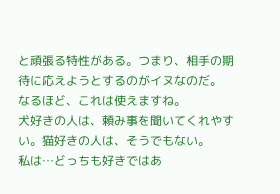と頑張る特性がある。つまり、相手の期待に応えようとするのがイヌなのだ。
なるほど、これは使えますね。
犬好きの人は、頼み事を聞いてくれやすい。猫好きの人は、そうでもない。
私は…どっちも好きではあ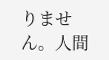りません。人間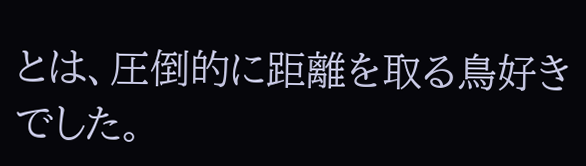とは、圧倒的に距離を取る鳥好きでした。